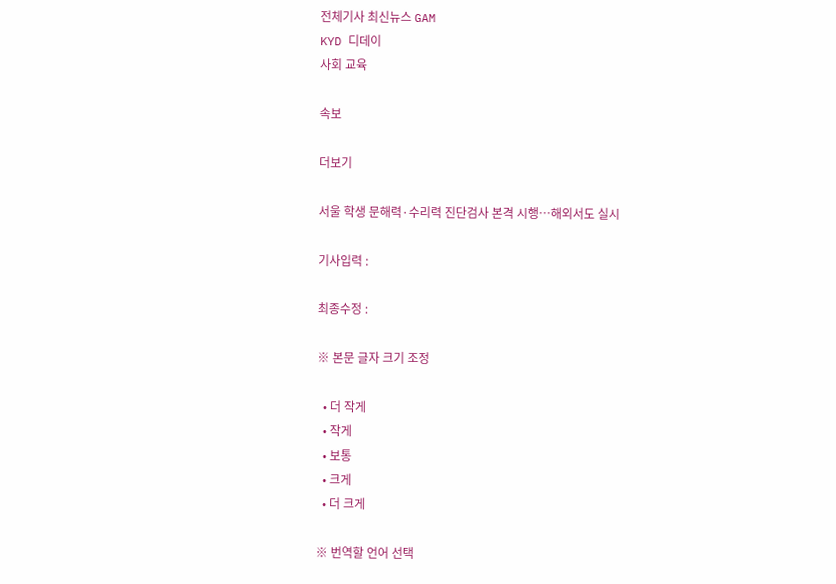전체기사 최신뉴스 GAM
KYD 디데이
사회 교육

속보

더보기

서울 학생 문해력·수리력 진단검사 본격 시행…해외서도 실시

기사입력 :

최종수정 :

※ 본문 글자 크기 조정

  • 더 작게
  • 작게
  • 보통
  • 크게
  • 더 크게

※ 번역할 언어 선택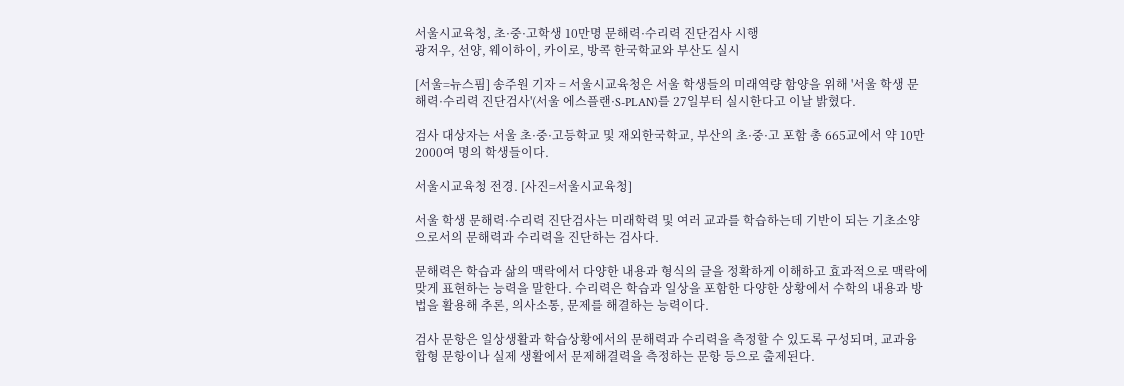서울시교육청, 초·중·고학생 10만명 문해력·수리력 진단검사 시행
광저우, 선양, 웨이하이, 카이로, 방콕 한국학교와 부산도 실시

[서울=뉴스핌] 송주원 기자 = 서울시교육청은 서울 학생들의 미래역량 함양을 위해 '서울 학생 문해력·수리력 진단검사'(서울 에스플랜·S-PLAN)를 27일부터 실시한다고 이날 밝혔다.

검사 대상자는 서울 초·중·고등학교 및 재외한국학교, 부산의 초·중·고 포함 총 665교에서 약 10만 2000여 명의 학생들이다.

서울시교육청 전경. [사진=서울시교육청]

서울 학생 문해력·수리력 진단검사는 미래학력 및 여러 교과를 학습하는데 기반이 되는 기초소양으로서의 문해력과 수리력을 진단하는 검사다.

문해력은 학습과 삶의 맥락에서 다양한 내용과 형식의 글을 정확하게 이해하고 효과적으로 맥락에 맞게 표현하는 능력을 말한다. 수리력은 학습과 일상을 포함한 다양한 상황에서 수학의 내용과 방법을 활용해 추론, 의사소통, 문제를 해결하는 능력이다.

검사 문항은 일상생활과 학습상황에서의 문해력과 수리력을 측정할 수 있도록 구성되며, 교과융합형 문항이나 실제 생활에서 문제해결력을 측정하는 문항 등으로 출제된다.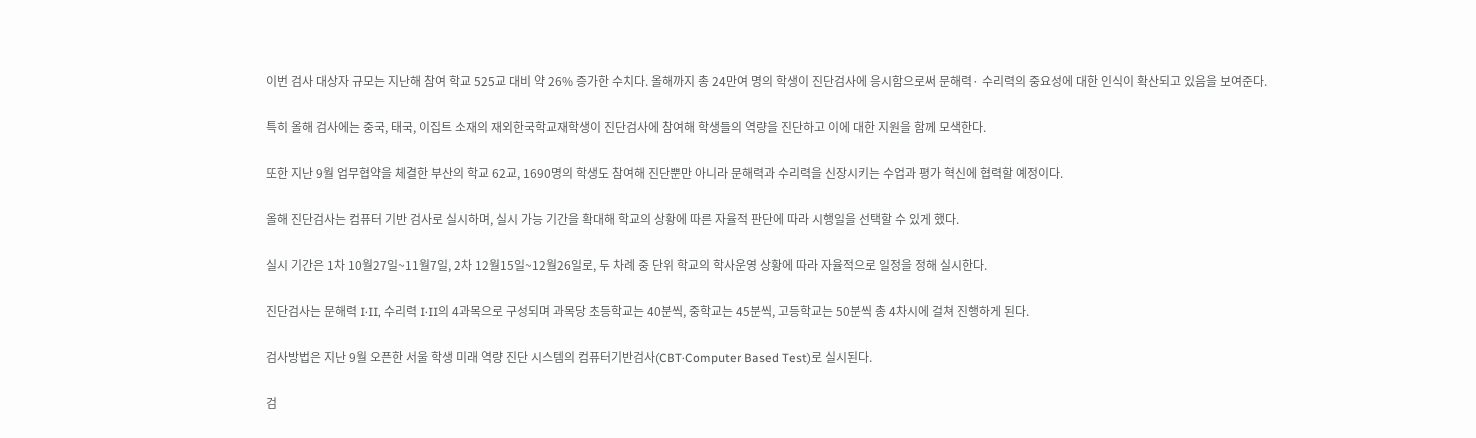이번 검사 대상자 규모는 지난해 참여 학교 525교 대비 약 26% 증가한 수치다. 올해까지 총 24만여 명의 학생이 진단검사에 응시함으로써 문해력· 수리력의 중요성에 대한 인식이 확산되고 있음을 보여준다.

특히 올해 검사에는 중국, 태국, 이집트 소재의 재외한국학교재학생이 진단검사에 참여해 학생들의 역량을 진단하고 이에 대한 지원을 함께 모색한다.

또한 지난 9월 업무협약을 체결한 부산의 학교 62교, 1690명의 학생도 참여해 진단뿐만 아니라 문해력과 수리력을 신장시키는 수업과 평가 혁신에 협력할 예정이다.

올해 진단검사는 컴퓨터 기반 검사로 실시하며, 실시 가능 기간을 확대해 학교의 상황에 따른 자율적 판단에 따라 시행일을 선택할 수 있게 했다.

실시 기간은 1차 10월27일~11월7일, 2차 12월15일~12월26일로, 두 차례 중 단위 학교의 학사운영 상황에 따라 자율적으로 일정을 정해 실시한다.

진단검사는 문해력 I·II, 수리력 I·II의 4과목으로 구성되며 과목당 초등학교는 40분씩, 중학교는 45분씩, 고등학교는 50분씩 총 4차시에 걸쳐 진행하게 된다.

검사방법은 지난 9월 오픈한 서울 학생 미래 역량 진단 시스템의 컴퓨터기반검사(CBT·Computer Based Test)로 실시된다.

검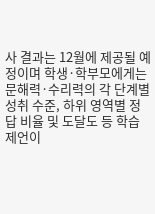사 결과는 12월에 제공될 예정이며 학생·학부모에게는 문해력·수리력의 각 단계별 성취 수준, 하위 영역별 정답 비율 및 도달도 등 학습 제언이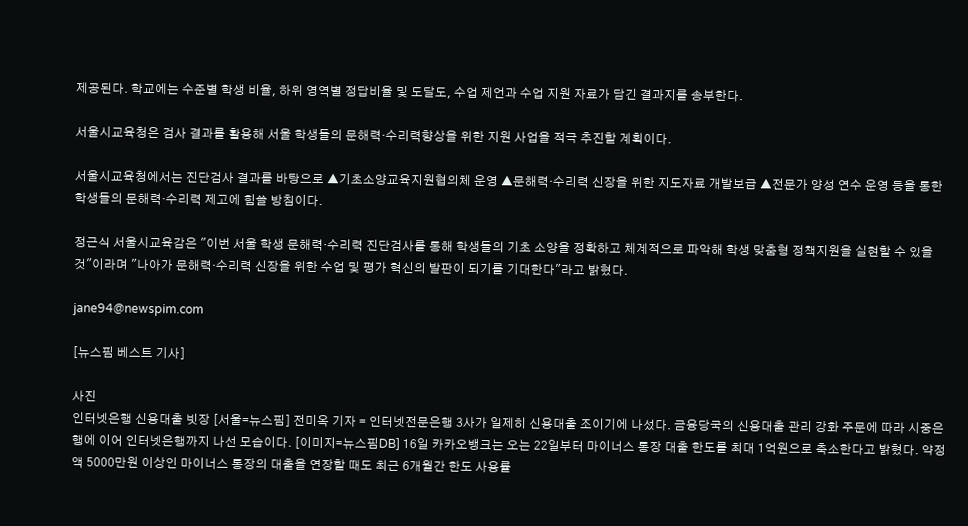제공된다. 학교에는 수준별 학생 비율, 하위 영역별 정답비율 및 도달도, 수업 제언과 수업 지원 자료가 담긴 결과지를 송부한다.

서울시교육청은 검사 결과를 활용해 서울 학생들의 문해력·수리력향상을 위한 지원 사업을 적극 추진할 계획이다.

서울시교육청에서는 진단검사 결과를 바탕으로 ▲기초소양교육지원협의체 운영 ▲문해력·수리력 신장을 위한 지도자료 개발보급 ▲전문가 양성 연수 운영 등을 통한 학생들의 문해력·수리력 제고에 힘쓸 방침이다.

정근식 서울시교육감은 "이번 서울 학생 문해력·수리력 진단검사를 통해 학생들의 기초 소양을 정확하고 체계적으로 파악해 학생 맞춤형 정책지원을 실현할 수 있을 것"이라며 "나아가 문해력·수리력 신장을 위한 수업 및 평가 혁신의 발판이 되기를 기대한다"라고 밝혔다.

jane94@newspim.com

[뉴스핌 베스트 기사]

사진
인터넷은행 신용대출 빗장 [서울=뉴스핌] 전미옥 기자 = 인터넷전문은행 3사가 일제히 신용대출 조이기에 나섰다. 금융당국의 신용대출 관리 강화 주문에 따라 시중은행에 이어 인터넷은행까지 나선 모습이다. [이미지=뉴스핌DB] 16일 카카오뱅크는 오는 22일부터 마이너스 통장 대출 한도를 최대 1억원으로 축소한다고 밝혔다. 약정액 5000만원 이상인 마이너스 통장의 대출을 연장할 때도 최근 6개월간 한도 사용률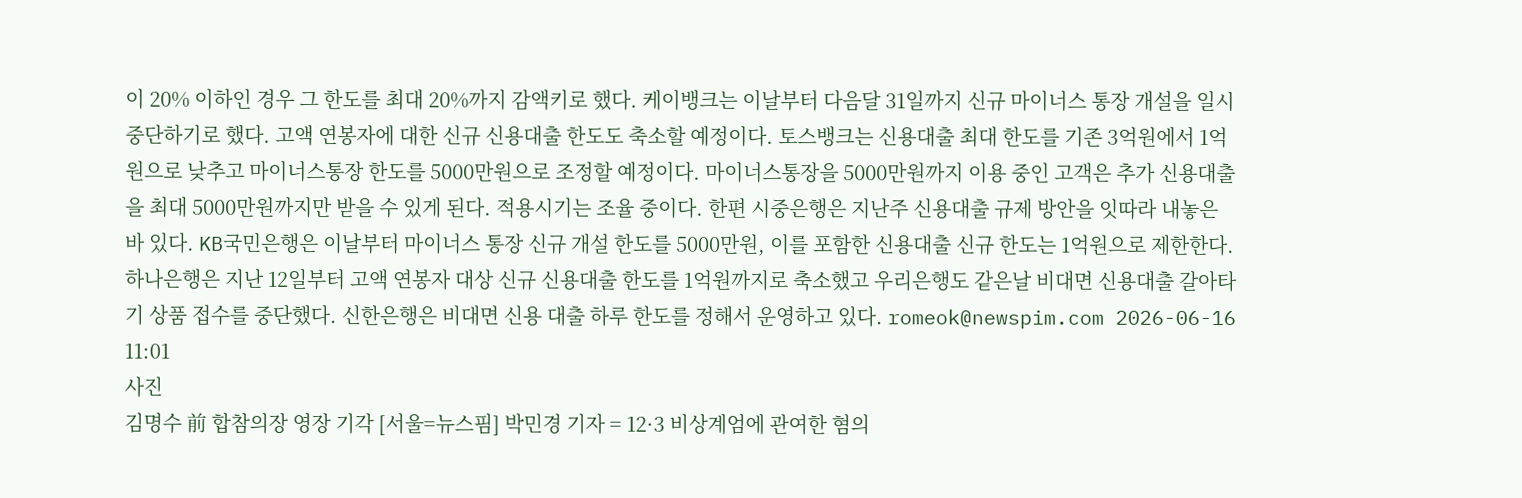이 20% 이하인 경우 그 한도를 최대 20%까지 감액키로 했다. 케이뱅크는 이날부터 다음달 31일까지 신규 마이너스 통장 개설을 일시 중단하기로 했다. 고액 연봉자에 대한 신규 신용대출 한도도 축소할 예정이다. 토스뱅크는 신용대출 최대 한도를 기존 3억원에서 1억원으로 낮추고 마이너스통장 한도를 5000만원으로 조정할 예정이다. 마이너스통장을 5000만원까지 이용 중인 고객은 추가 신용대출을 최대 5000만원까지만 받을 수 있게 된다. 적용시기는 조율 중이다. 한편 시중은행은 지난주 신용대출 규제 방안을 잇따라 내놓은 바 있다. KB국민은행은 이날부터 마이너스 통장 신규 개설 한도를 5000만원, 이를 포함한 신용대출 신규 한도는 1억원으로 제한한다. 하나은행은 지난 12일부터 고액 연봉자 대상 신규 신용대출 한도를 1억원까지로 축소했고 우리은행도 같은날 비대면 신용대출 갈아타기 상품 접수를 중단했다. 신한은행은 비대면 신용 대출 하루 한도를 정해서 운영하고 있다. romeok@newspim.com 2026-06-16 11:01
사진
김명수 前 합참의장 영장 기각 [서울=뉴스핌] 박민경 기자 = 12·3 비상계엄에 관여한 혐의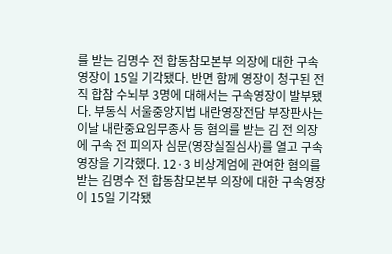를 받는 김명수 전 합동참모본부 의장에 대한 구속영장이 15일 기각됐다. 반면 함께 영장이 청구된 전직 합참 수뇌부 3명에 대해서는 구속영장이 발부됐다. 부동식 서울중앙지법 내란영장전담 부장판사는 이날 내란중요임무종사 등 혐의를 받는 김 전 의장에 구속 전 피의자 심문(영장실질심사)를 열고 구속영장을 기각했다. 12·3 비상계엄에 관여한 혐의를 받는 김명수 전 합동참모본부 의장에 대한 구속영장이 15일 기각됐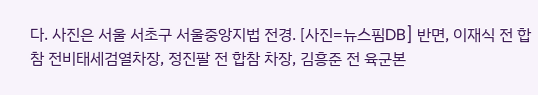다. 사진은 서울 서초구 서울중앙지법 전경. [사진=뉴스핌DB] 반면, 이재식 전 합참 전비태세검열차장, 정진팔 전 합참 차장, 김흥준 전 육군본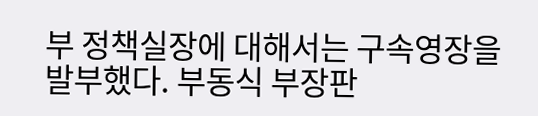부 정책실장에 대해서는 구속영장을 발부했다. 부동식 부장판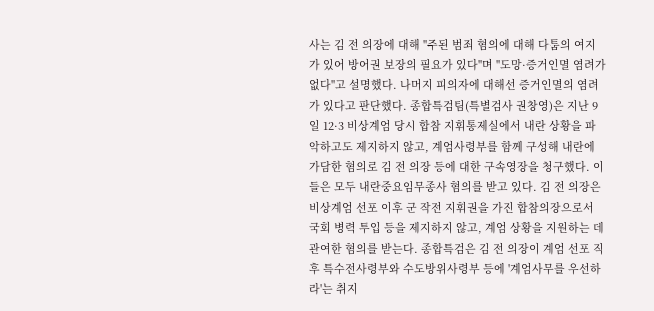사는 김 전 의장에 대해 "주된 범죄 혐의에 대해 다툼의 여지가 있어 방어권 보장의 필요가 있다"며 "도망·증거인멸 염려가 없다"고 설명했다. 나머지 피의자에 대해선 증거인멸의 염려가 있다고 판단했다. 종합특검팀(특별검사 권창영)은 지난 9일 12·3 비상계엄 당시 합참 지휘통제실에서 내란 상황을 파악하고도 제지하지 않고, 계엄사령부를 함께 구성해 내란에 가담한 혐의로 김 전 의장 등에 대한 구속영장을 청구했다. 이들은 모두 내란중요임무종사 혐의를 받고 있다. 김 전 의장은 비상계엄 선포 이후 군 작전 지휘권을 가진 합참의장으로서 국회 병력 투입 등을 제지하지 않고, 계엄 상황을 지원하는 데 관여한 혐의를 받는다. 종합특검은 김 전 의장이 계엄 선포 직후 특수전사령부와 수도방위사령부 등에 '계엄사무를 우선하라'는 취지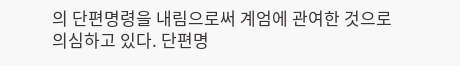의 단편명령을 내림으로써 계엄에 관여한 것으로 의심하고 있다. 단편명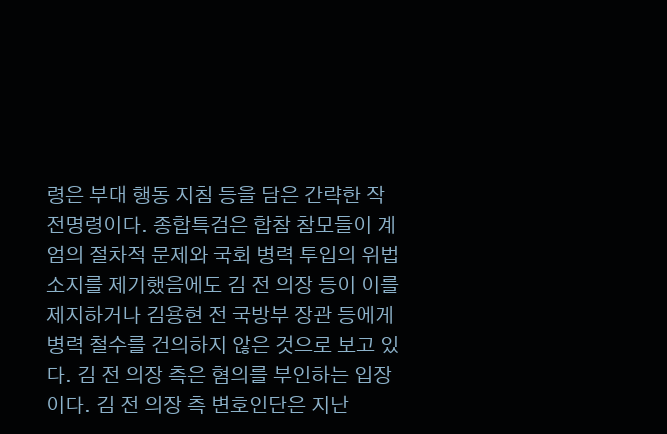령은 부대 행동 지침 등을 담은 간략한 작전명령이다. 종합특검은 합참 참모들이 계엄의 절차적 문제와 국회 병력 투입의 위법 소지를 제기했음에도 김 전 의장 등이 이를 제지하거나 김용현 전 국방부 장관 등에게 병력 철수를 건의하지 않은 것으로 보고 있다. 김 전 의장 측은 혐의를 부인하는 입장이다. 김 전 의장 측 변호인단은 지난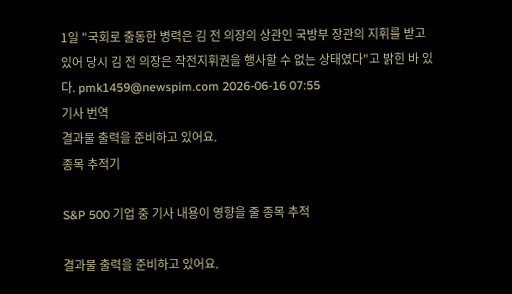1일 "국회로 출동한 병력은 김 전 의장의 상관인 국방부 장관의 지휘를 받고 있어 당시 김 전 의장은 작전지휘권을 행사할 수 없는 상태였다"고 밝힌 바 있다. pmk1459@newspim.com 2026-06-16 07:55
기사 번역
결과물 출력을 준비하고 있어요.
종목 추적기

S&P 500 기업 중 기사 내용이 영향을 줄 종목 추적

결과물 출력을 준비하고 있어요.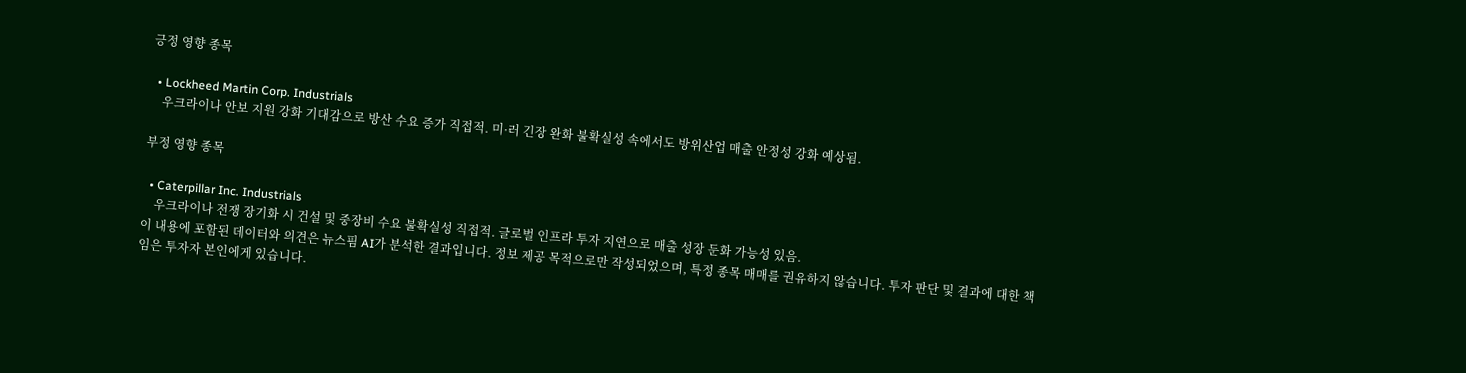긍정 영향 종목

  • Lockheed Martin Corp. Industrials
    우크라이나 안보 지원 강화 기대감으로 방산 수요 증가 직접적. 미·러 긴장 완화 불확실성 속에서도 방위산업 매출 안정성 강화 예상됨.

부정 영향 종목

  • Caterpillar Inc. Industrials
    우크라이나 전쟁 장기화 시 건설 및 중장비 수요 불확실성 직접적. 글로벌 인프라 투자 지연으로 매출 성장 둔화 가능성 있음.
이 내용에 포함된 데이터와 의견은 뉴스핌 AI가 분석한 결과입니다. 정보 제공 목적으로만 작성되었으며, 특정 종목 매매를 권유하지 않습니다. 투자 판단 및 결과에 대한 책임은 투자자 본인에게 있습니다.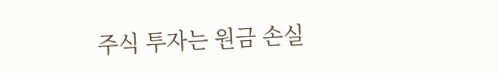주식 투자는 원금 손실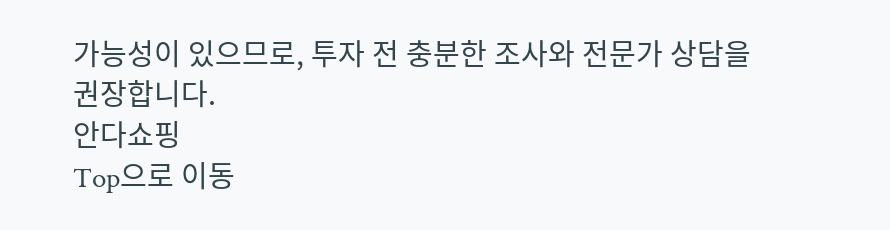가능성이 있으므로, 투자 전 충분한 조사와 전문가 상담을 권장합니다.
안다쇼핑
Top으로 이동